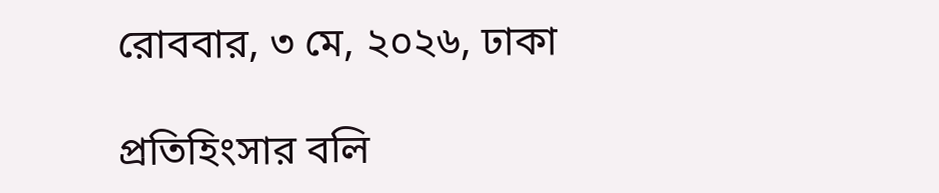রোববার, ৩ মে, ২০২৬, ঢাকা

প্রতিহিংসার বলি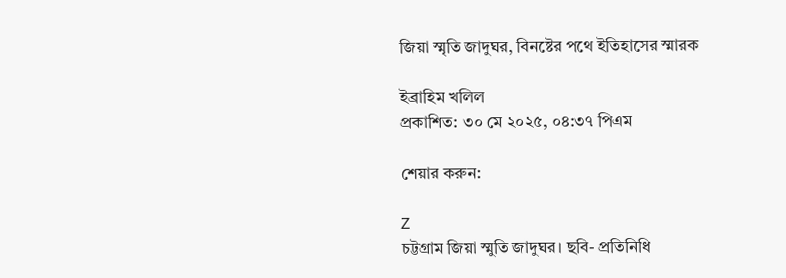জিয়া স্মৃতি জাদুঘর, বিনষ্টের পথে ইতিহাসের স্মারক

ইব্রাহিম খলিল
প্রকাশিত: ৩০ মে ২০২৫, ০৪:৩৭ পিএম

শেয়ার করুন:

Z
চট্টগ্রাম জিয়া স্মুতি জাদুঘর। ছবি- প্রতিনিধি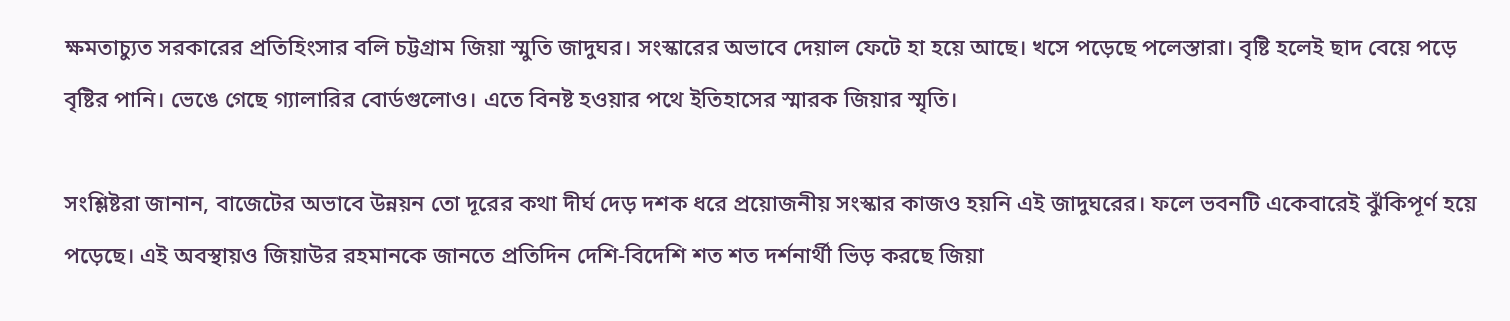ক্ষমতাচ্যুত সরকারের প্রতিহিংসার বলি চট্টগ্রাম জিয়া স্মুতি জাদুঘর। সংস্কারের অভাবে দেয়াল ফেটে হা হয়ে আছে। খসে পড়েছে পলেস্তারা। বৃষ্টি হলেই ছাদ বেয়ে পড়ে বৃষ্টির পানি। ভেঙে গেছে গ্যালারির বোর্ডগুলোও। এতে বিনষ্ট হওয়ার পথে ইতিহাসের স্মারক জিয়ার স্মৃতি।

সংশ্লিষ্টরা জানান, বাজেটের অভাবে উন্নয়ন তো দূরের কথা দীর্ঘ দেড় দশক ধরে প্রয়োজনীয় সংস্কার কাজও হয়নি এই জাদুঘরের। ফলে ভবনটি একেবারেই ঝুঁকিপূর্ণ হয়ে পড়েছে। এই অবস্থায়ও জিয়াউর রহমানকে জানতে প্রতিদিন দেশি-বিদেশি শত শত দর্শনার্থী ভিড় করছে জিয়া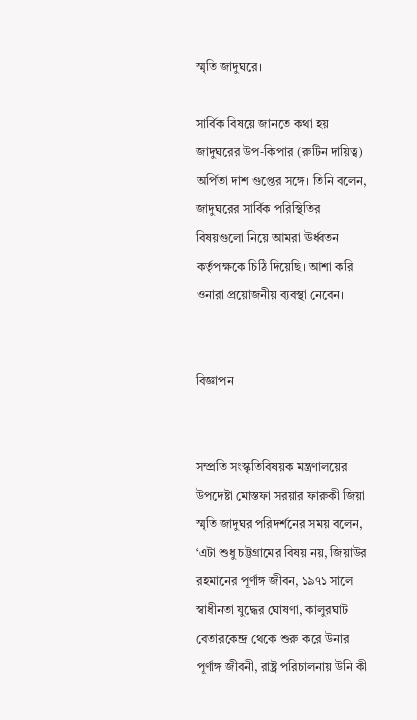স্মৃতি জাদুঘরে।

সার্বিক বিষয়ে জানতে কথা হয় জাদুঘরের উপ-কিপার (রুটিন দায়িত্ব) অর্পিতা দাশ গুপ্তের সঙ্গে। তিনি বলেন, জাদুঘরের সার্বিক পরিস্থিতির বিষয়গুলো নিয়ে আমরা ঊর্ধ্বতন কর্তৃপক্ষকে চিঠি দিয়েছি। আশা করি ওনারা প্রয়োজনীয় ব্যবস্থা নেবেন।


বিজ্ঞাপন


সম্প্রতি সংস্কৃতিবিষয়ক মন্ত্রণালয়ের উপদেষ্টা মোস্তফা সরয়ার ফারুকী জিয়া স্মৃতি জাদুঘর পরিদর্শনের সময় বলেন, ‘এটা শুধু চট্টগ্রামের বিষয় নয়, জিয়াউর রহমানের পূর্ণাঙ্গ জীবন, ১৯৭১ সালে স্বাধীনতা যুদ্ধের ঘোষণা, কালুরঘাট বেতারকেন্দ্র থেকে শুরু করে উনার পূর্ণাঙ্গ জীবনী, রাষ্ট্র পরিচালনায় উনি কী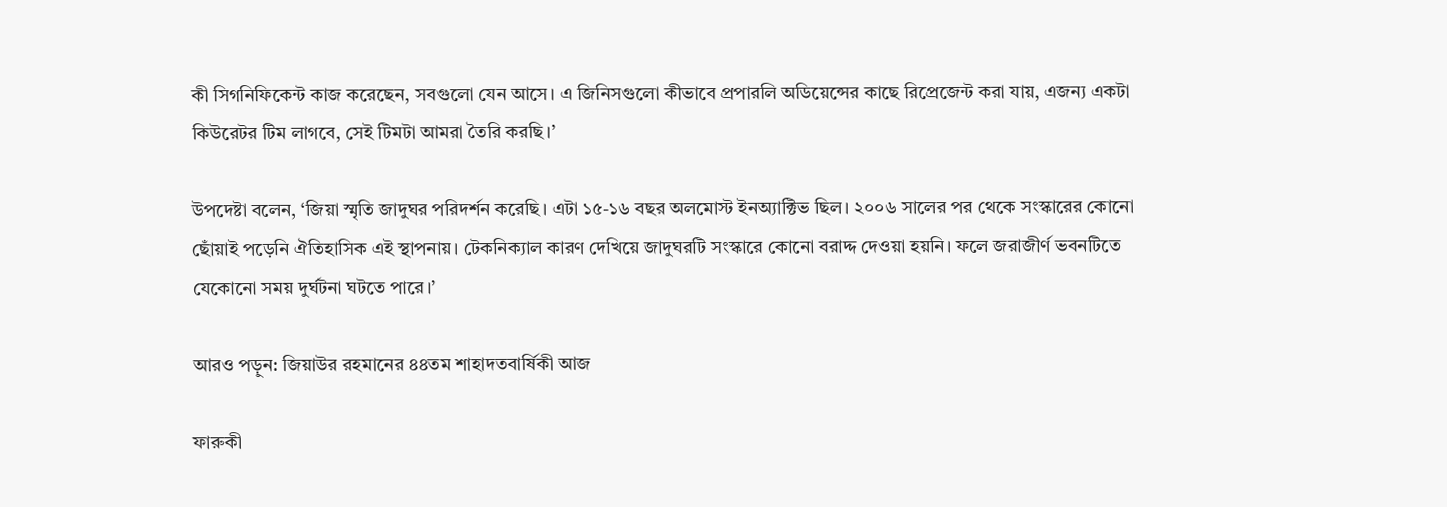কী সিগনিফিকেন্ট কাজ করেছেন, সবগুলো যেন আসে। এ জিনিসগুলো কীভাবে প্রপারলি অডিয়েন্সের কাছে রিপ্রেজেন্ট করা যায়, এজন্য একটা কিউরেটর টিম লাগবে, সেই টিমটা আমরা তৈরি করছি।’

উপদেষ্টা বলেন, ‘জিয়া স্মৃতি জাদুঘর পরিদর্শন করেছি। এটা ১৫-১৬ বছর অলমোস্ট ইনঅ্যাক্টিভ ছিল। ২০০৬ সালের পর থেকে সংস্কারের কোনো ছোঁয়াই পড়েনি ঐতিহাসিক এই স্থাপনায়। টেকনিক্যাল কারণ দেখিয়ে জাদুঘরটি সংস্কারে কোনো বরাদ্দ দেওয়া হয়নি। ফলে জরাজীর্ণ ভবনটিতে যেকোনো সময় দুর্ঘটনা ঘটতে পারে।’

আরও পড়ুন: জিয়াউর রহমানের ৪৪তম শাহাদতবার্ষিকী আজ

ফারুকী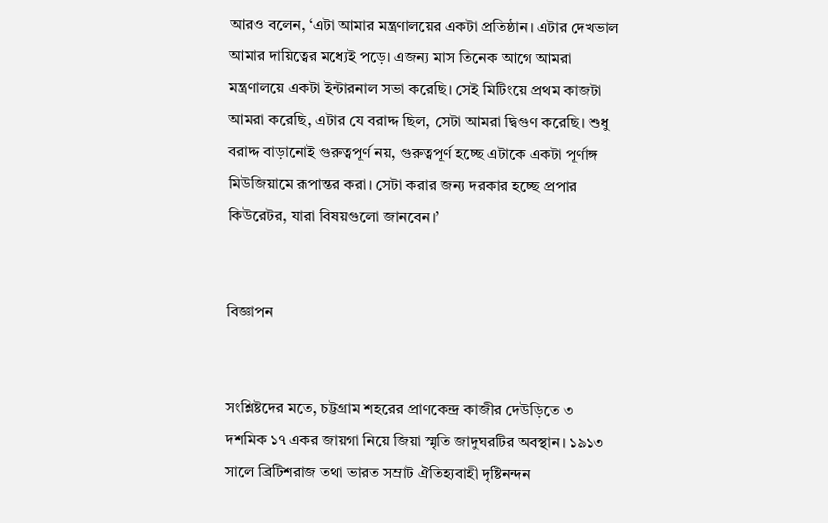আরও বলেন, ‘এটা আমার মন্ত্রণালয়ের একটা প্রতিষ্ঠান। এটার দেখভাল আমার দায়িত্বের মধ্যেই পড়ে। এজন্য মাস তিনেক আগে আমরা মন্ত্রণালয়ে একটা ইন্টারনাল সভা করেছি। সেই মিটিংয়ে প্রথম কাজটা আমরা করেছি, এটার যে বরাদ্দ ছিল, সেটা আমরা দ্বিগুণ করেছি। শুধু বরাদ্দ বাড়ানোই গুরুত্বপূর্ণ নয়, গুরুত্বপূর্ণ হচ্ছে এটাকে একটা পূর্ণাঙ্গ মিউজিয়ামে রূপান্তর করা। সেটা করার জন্য দরকার হচ্ছে প্রপার কিউরেটর, যারা বিষয়গুলো জানবেন।’


বিজ্ঞাপন


সংশ্লিষ্টদের মতে, চট্টগ্রাম শহরের প্রাণকেন্দ্র কাজীর দেউড়িতে ৩ দশমিক ১৭ একর জায়গা নিয়ে জিয়া স্মৃতি জাদুঘরটির অবস্থান। ১৯১৩ সালে ব্রিটিশরাজ তথা ভারত সম্রাট ঐতিহ্যবাহী দৃষ্টিনন্দন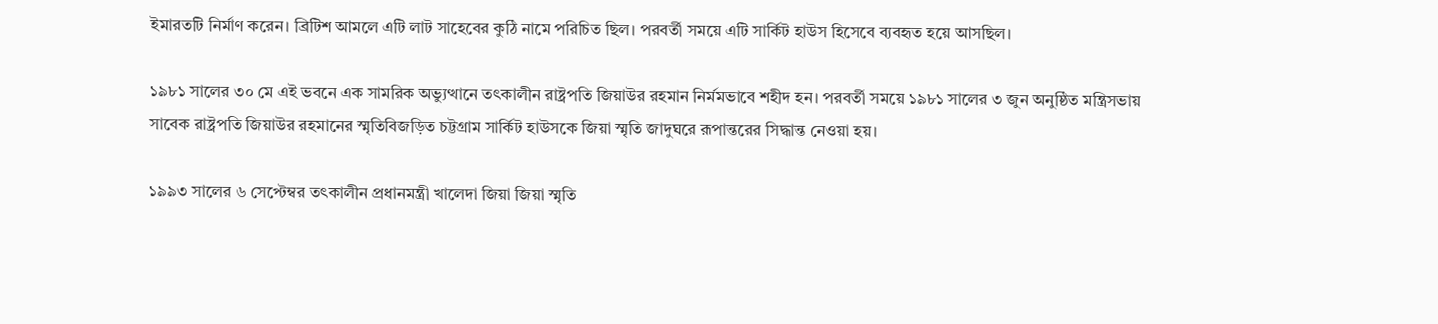ইমারতটি নির্মাণ করেন। ব্রিটিশ আমলে এটি লাট সাহেবের কুঠি নামে পরিচিত ছিল। পরবর্তী সময়ে এটি সার্কিট হাউস হিসেবে ব্যবহৃত হয়ে আসছিল।

১৯৮১ সালের ৩০ মে এই ভবনে এক সামরিক অভ্যুত্থানে তৎকালীন রাষ্ট্রপতি জিয়াউর রহমান নির্মমভাবে শহীদ হন। পরবর্তী সময়ে ১৯৮১ সালের ৩ জুন অনুষ্ঠিত মন্ত্রিসভায় সাবেক রাষ্ট্রপতি জিয়াউর রহমানের স্মৃতিবিজড়িত চট্টগ্রাম সার্কিট হাউসকে জিয়া স্মৃতি জাদুঘরে রূপান্তরের সিদ্ধান্ত নেওয়া হয়।

১৯৯৩ সালের ৬ সেপ্টেম্বর তৎকালীন প্রধানমন্ত্রী খালেদা জিয়া জিয়া স্মৃতি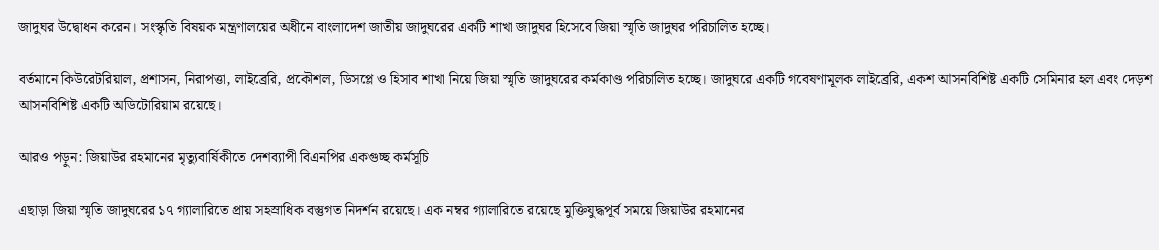জাদুঘর উদ্বোধন করেন। সংস্কৃতি বিষয়ক মন্ত্রণালয়ের অধীনে বাংলাদেশ জাতীয় জাদুঘরের একটি শাখা জাদুঘর হিসেবে জিয়া স্মৃতি জাদুঘর পরিচালিত হচ্ছে।

বর্তমানে কিউরেটরিয়াল, প্রশাসন, নিরাপত্তা, লাইব্রেরি, প্রকৌশল, ডিসপ্লে ও হিসাব শাখা নিয়ে জিয়া স্মৃতি জাদুঘরের কর্মকাণ্ড পরিচালিত হচ্ছে। জাদুঘরে একটি গবেষণামূলক লাইব্রেরি, একশ আসনবিশিষ্ট একটি সেমিনার হল এবং দেড়শ আসনবিশিষ্ট একটি অডিটোরিয়াম রয়েছে।

আরও পড়ুন: জিয়াউর রহমানের মৃত্যুবার্ষিকীতে দেশব্যাপী বিএনপির একগুচ্ছ কর্মসূচি

এছাড়া জিয়া স্মৃতি জাদুঘরের ১৭ গ্যালারিতে প্রায় সহস্রাধিক বস্তুগত নিদর্শন রয়েছে। এক নম্বর গ্যালারিতে রয়েছে মুক্তিযুদ্ধপূর্ব সময়ে জিয়াউর রহমানের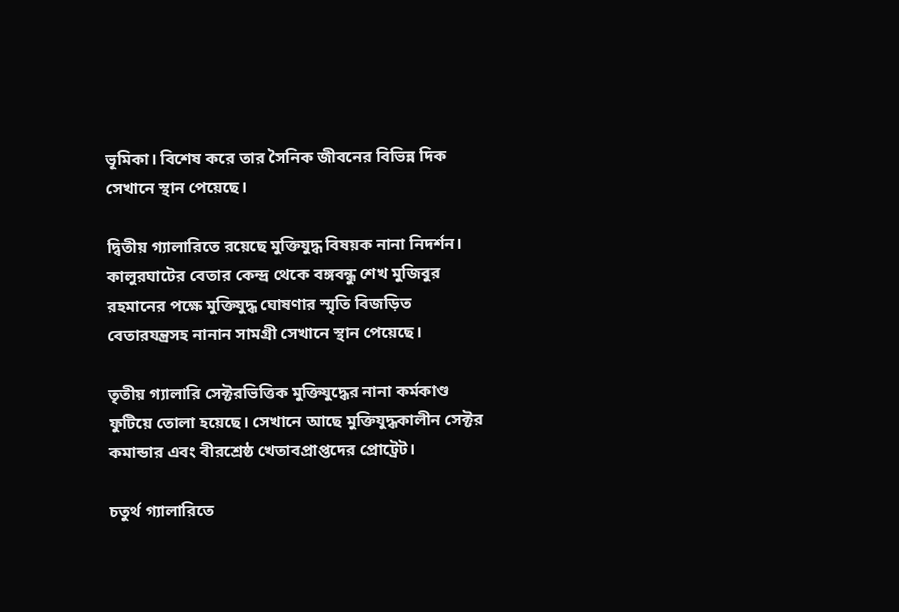ভূমিকা। বিশেষ করে তার সৈনিক জীবনের বিভিন্ন দিক সেখানে স্থান পেয়েছে।

দ্বিতীয় গ্যালারিতে রয়েছে মুক্তিযুদ্ধ বিষয়ক নানা নিদর্শন। কালুরঘাটের বেতার কেন্দ্র থেকে বঙ্গবন্ধু শেখ মুজিবুর রহমানের পক্ষে মুক্তিযুদ্ধ ঘোষণার স্মৃতি বিজড়িত বেতারযন্ত্রসহ নানান সামগ্রী সেখানে স্থান পেয়েছে।

তৃতীয় গ্যালারি সেক্টরভিত্তিক মুক্তিযুদ্ধের নানা কর্মকাণ্ড ফুটিয়ে তোলা হয়েছে। সেখানে আছে মুক্তিযুদ্ধকালীন সেক্টর কমান্ডার এবং বীরশ্রেষ্ঠ খেতাবপ্রাপ্তদের প্রোট্রেট।

চতুর্থ গ্যালারিতে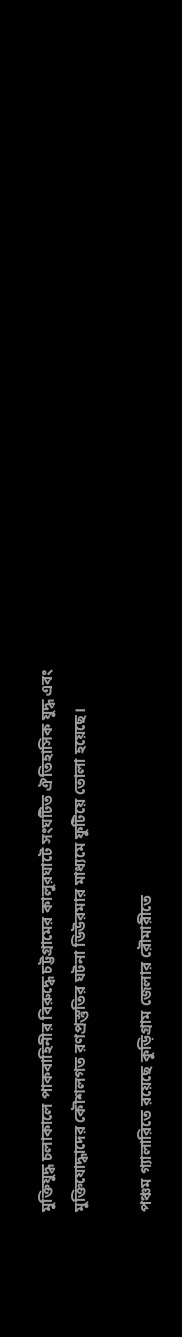মুক্তিযুদ্ধ চলাকালে পাকবাহিনীর বিরুদ্ধে চট্টগ্রামের কালুরঘাটে সংঘটিত ঐতিহাসিক যুদ্ধ এবং মুক্তিযোদ্ধাদের কৌশলগত রণপ্রস্তুতির ঘটনা ডিউরমার মাধ্যমে ফুটিয়ে তোলা হয়েছে।

পঞ্চম গ্যালারিতে রয়েছে কুড়িগ্রাম জেলার রৌমারীতে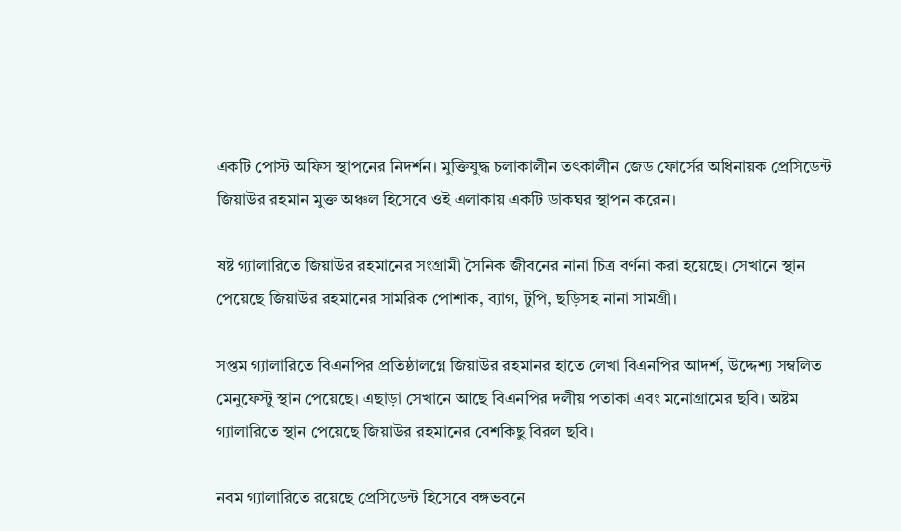একটি পোস্ট অফিস স্থাপনের নিদর্শন। মুক্তিযুদ্ধ চলাকালীন তৎকালীন জেড ফোর্সের অধিনায়ক প্রেসিডেন্ট জিয়াউর রহমান মুক্ত অঞ্চল হিসেবে ওই এলাকায় একটি ডাকঘর স্থাপন করেন।

ষষ্ট গ্যালারিতে জিয়াউর রহমানের সংগ্রামী সৈনিক জীবনের নানা চিত্র বর্ণনা করা হয়েছে। সেখানে স্থান পেয়েছে জিয়াউর রহমানের সামরিক পোশাক, ব্যাগ, টুপি, ছড়িসহ নানা সামগ্রী।

সপ্তম গ্যালারিতে বিএনপির প্রতিষ্ঠালগ্নে জিয়াউর রহমানর হাতে লেখা বিএনপির আদর্শ, উদ্দেশ্য সম্বলিত মেনুফেস্টু স্থান পেয়েছে। এছাড়া সেখানে আছে বিএনপির দলীয় পতাকা এবং মনোগ্রামের ছবি। অষ্টম গ্যালারিতে স্থান পেয়েছে জিয়াউর রহমানের বেশকিছু বিরল ছবি।

নবম গ্যালারিতে রয়েছে প্রেসিডেন্ট হিসেবে বঙ্গভবনে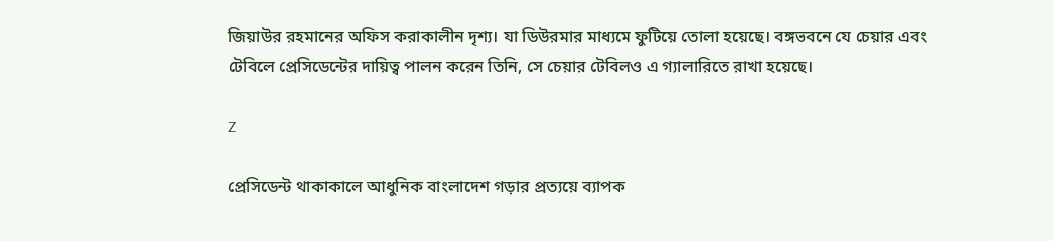জিয়াউর রহমানের অফিস করাকালীন দৃশ্য। যা ডিউরমার মাধ্যমে ফুটিয়ে তোলা হয়েছে। বঙ্গভবনে যে চেয়ার এবং টেবিলে প্রেসিডেন্টের দায়িত্ব পালন করেন তিনি, সে চেয়ার টেবিলও এ গ্যালারিতে রাখা হয়েছে।

Z

প্রেসিডেন্ট থাকাকালে আধুনিক বাংলাদেশ গড়ার প্রত্যয়ে ব্যাপক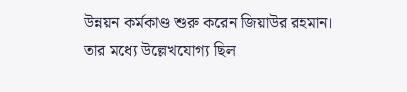উন্নয়ন কর্মকাণ্ড শুরু করেন জিয়াউর রহমান। তার মধ্যে উল্লেখযোগ্য ছিল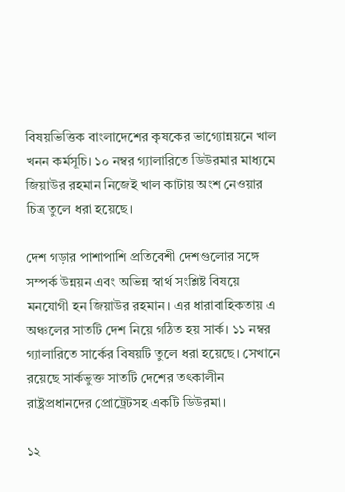বিষয়ভিত্তিক বাংলাদেশের কৃষকের ভাগ্যোন্নয়নে খাল খনন কর্মসূচি। ১০ নম্বর গ্যালারিতে ডিউরমার মাধ্যমে জিয়াউর রহমান নিজেই খাল কাটায় অংশ নেওয়ার চিত্র তুলে ধরা হয়েছে।

দেশ গড়ার পাশাপাশি প্রতিবেশী দেশগুলোর সঙ্গে সম্পর্ক উন্নয়ন এবং অভিন্ন স্বার্থ সংশ্লিষ্ট বিষয়ে মনযোগী হন জিয়াউর রহমান। এর ধারাবাহিকতায় এ অঞ্চলের সাতটি দেশ নিয়ে গঠিত হয় সার্ক। ১১ নম্বর গ্যালারিতে সার্কের বিষয়টি তুলে ধরা হয়েছে। সেখানে রয়েছে সার্কভুক্ত সাতটি দেশের তৎকালীন রাষ্ট্রপ্রধানদের প্রোট্রেটসহ একটি ডিউরমা।

১২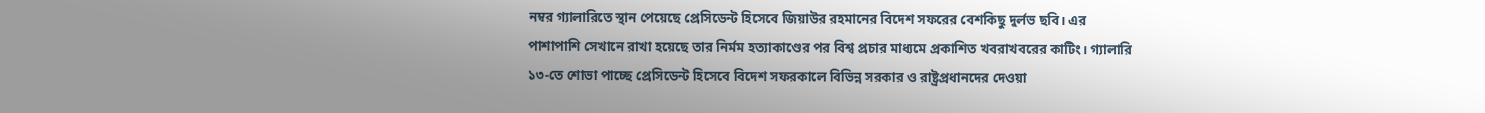নম্বর গ্যালারিতে স্থান পেয়েছে প্রেসিডেন্ট হিসেবে জিয়াউর রহমানের বিদেশ সফরের বেশকিছু দুর্লভ ছবি। এর পাশাপাশি সেখানে রাখা হয়েছে তার নির্মম হত্যাকাণ্ডের পর বিশ্ব প্রচার মাধ্যমে প্রকাশিত খবরাখবরের কাটিং। গ্যালারি ১৩-তে শোভা পাচ্ছে প্রেসিডেন্ট হিসেবে বিদেশ সফরকালে বিভিন্ন সরকার ও রাষ্ট্রপ্রধানদের দেওয়া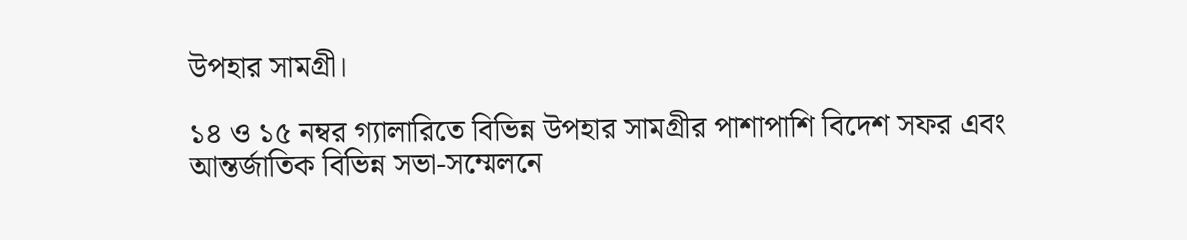উপহার সামগ্রী।

১৪ ও ১৫ নম্বর গ্যালারিতে বিভিন্ন উপহার সামগ্রীর পাশাপাশি বিদেশ সফর এবং আন্তর্জাতিক বিভিন্ন সভা-সম্মেলনে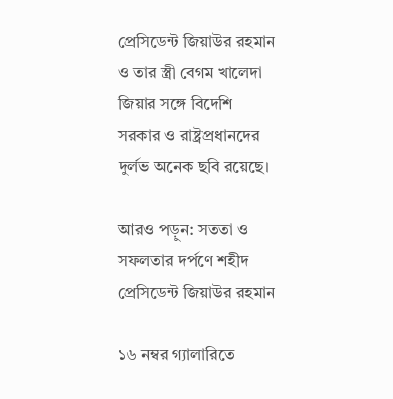প্রেসিডেন্ট জিয়াউর রহমান ও তার স্ত্রী বেগম খালেদা জিয়ার সঙ্গে বিদেশি সরকার ও রাষ্ট্রপ্রধানদের দুর্লভ অনেক ছবি রয়েছে।

আরও পড়ুন: সততা ও সফলতার দর্পণে শহীদ প্রেসিডেন্ট জিয়াউর রহমান

১৬ নম্বর গ্যালারিতে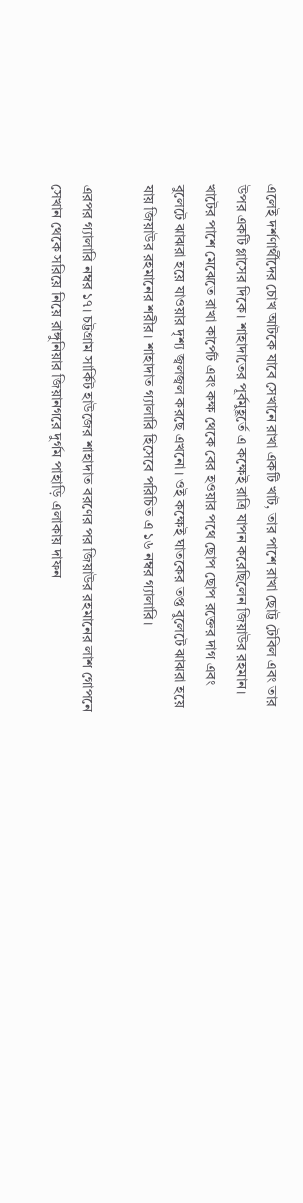এলেই দর্শণার্থীদের চোখ আটকে যাবে সেখানে রাখা একটি খাট, তার পাশে রাখা ছোট্ট টেবিল এবং তার উপর একটি গ্লাসের দিকে। শাহাদাতের পূর্বমুহূর্তে এ কক্ষেই রাত্রি যাপন করেছিলেন জিয়াউর রহমান। খাটের পাশে মেঝেতে রাখা কার্পেট এবং কক্ষ থেকে বের হওয়ার পথে ছোপ ছোপ রক্তের দাগ এবং বুলেটে ঝাঝরা হয়ে যাওয়ার দৃশ্য জ্বলজ্বল করছে এখনো। ওই কক্ষেই ঘাতকের তপ্ত বুলেটে ঝাঝরা হয়ে যায় জিয়াউর রহমানের শরীর। শাহাদাত গ্যালারি হিসেবে পরিচিত এ ১৬ নম্বর গ্যালারি।

এরপর গ্যালারি নম্বর ১৭। চট্টগ্রাম সার্কিট হাউজের শাহাদাত বরণের পর জিয়াউর রহমানের লাশ গোপনে সেখান থেকে সরিয়ে নিয়ে রাঙ্গুনিয়ার জিয়ানগরে দুর্গম পাহাড়ি এলাকায় দাফন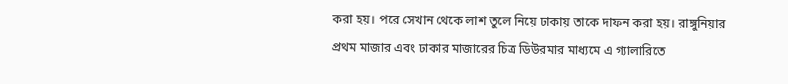করা হয়। পরে সেখান থেকে লাশ তুলে নিয়ে ঢাকায় তাকে দাফন করা হয়। রাঙ্গুনিয়ার প্রথম মাজার এবং ঢাকার মাজারের চিত্র ডিউরমার মাধ্যমে এ গ্যালারিতে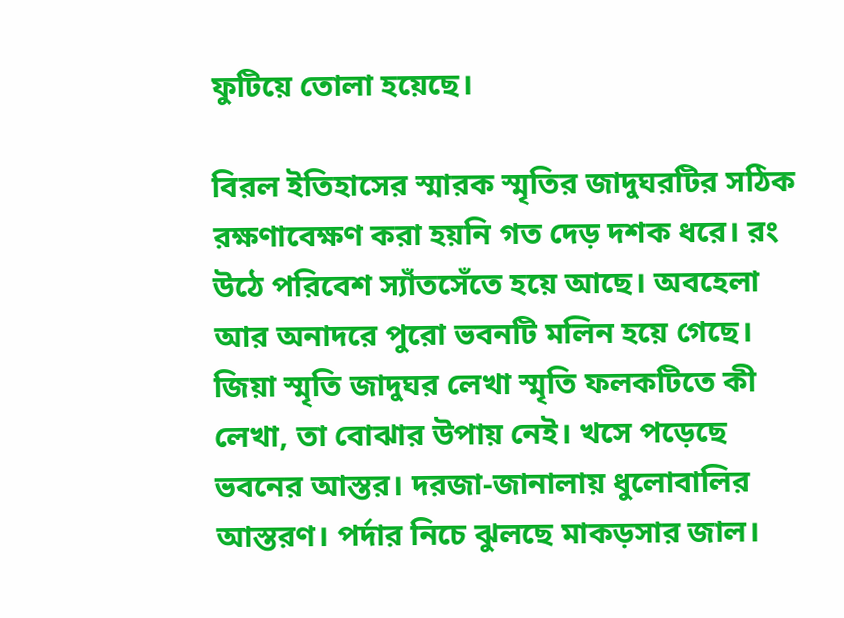ফুটিয়ে তোলা হয়েছে।

বিরল ইতিহাসের স্মারক স্মৃতির জাদুঘরটির সঠিক রক্ষণাবেক্ষণ করা হয়নি গত দেড় দশক ধরে। রং উঠে পরিবেশ স্যাঁতসেঁতে হয়ে আছে। অবহেলা আর অনাদরে পুরো ভবনটি মলিন হয়ে গেছে। জিয়া স্মৃতি জাদুঘর লেখা স্মৃতি ফলকটিতে কী লেখা, তা বোঝার উপায় নেই। খসে পড়েছে ভবনের আস্তর। দরজা-জানালায় ধুলোবালির আস্তরণ। পর্দার নিচে ঝুলছে মাকড়সার জাল।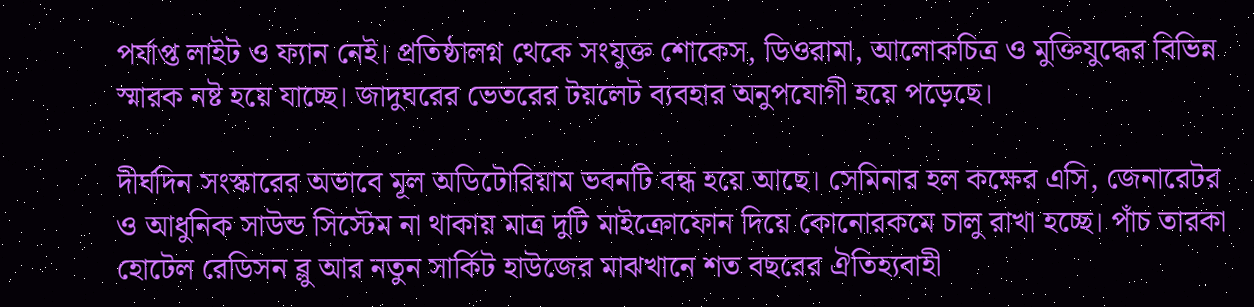পর্যাপ্ত লাইট ও ফ্যান নেই। প্রতিষ্ঠালগ্ন থেকে সংযুক্ত শোকেস, ডিওরামা, আলোকচিত্র ও মুক্তিযুদ্ধের বিভিন্ন স্মারক নষ্ট হয়ে যাচ্ছে। জাদুঘরের ভেতরের টয়লেট ব্যবহার অনুপযোগী হয়ে পড়েছে।

দীর্ঘদিন সংস্কারের অভাবে মূল অডিটোরিয়াম ভবনটি বন্ধ হয়ে আছে। সেমিনার হল কক্ষের এসি, জেনারেটর ও আধুনিক সাউন্ড সিস্টেম না থাকায় মাত্র দুটি মাইক্রোফোন দিয়ে কোনোরকমে চালু রাখা হচ্ছে। পাঁচ তারকা হোটেল রেডিসন ব্লু আর নতুন সার্কিট হাউজের মাঝখানে শত বছরের ঐতিহ্যবাহী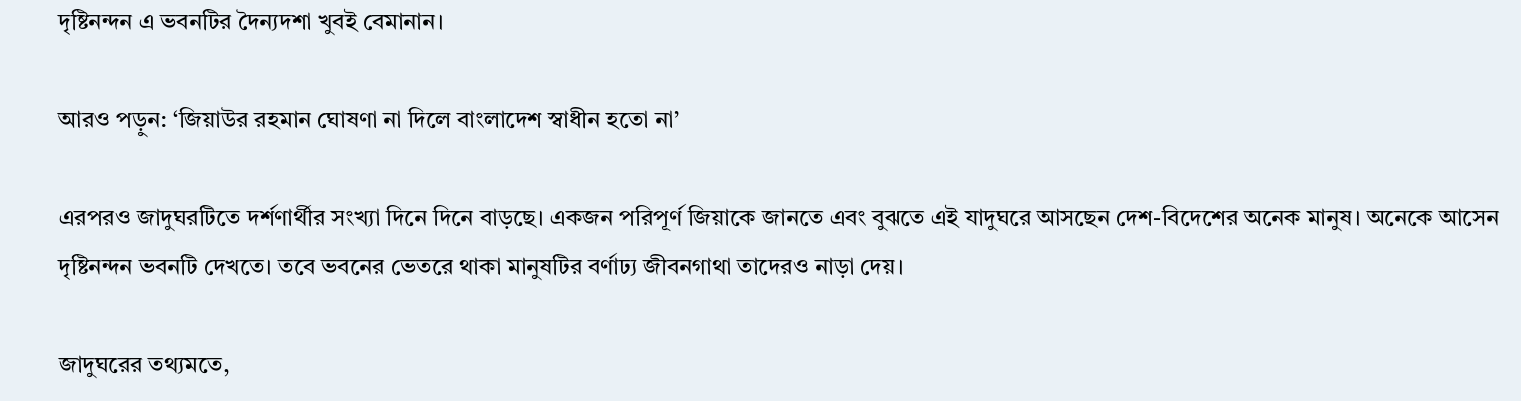দৃষ্টিনন্দন এ ভবনটির দৈন্যদশা খুবই বেমানান।

আরও পড়ুন: ‘জিয়াউর রহমান ঘোষণা না দিলে বাংলাদেশ স্বাধীন হতো না’

এরপরও জাদুঘরটিতে দর্শণার্থীর সংখ্যা দিনে দিনে বাড়ছে। একজন পরিপূর্ণ জিয়াকে জানতে এবং বুঝতে এই যাদুঘরে আসছেন দেশ-বিদেশের অনেক মানুষ। অনেকে আসেন দৃষ্টিনন্দন ভবনটি দেখতে। তবে ভবনের ভেতরে থাকা মানুষটির বর্ণাঢ্য জীবনগাথা তাদেরও নাড়া দেয়।

জাদুঘরের তথ্যমতে,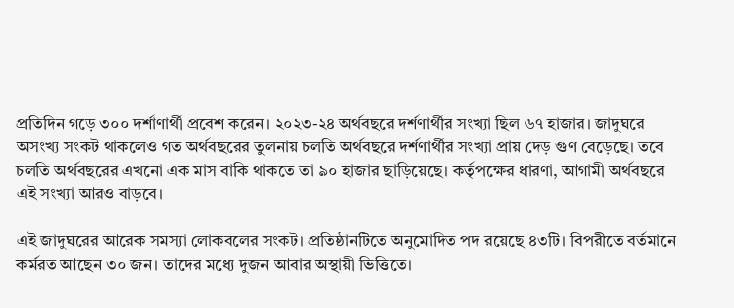প্রতিদিন গড়ে ৩০০ দর্শাণার্থী প্রবেশ করেন। ২০২৩-২৪ অর্থবছরে দর্শণার্থীর সংখ্যা ছিল ৬৭ হাজার। জাদুঘরে অসংখ্য সংকট থাকলেও গত অর্থবছরের তুলনায় চলতি অর্থবছরে দর্শণার্থীর সংখ্যা প্রায় দেড় গুণ বেড়েছে। তবে চলতি অর্থবছরের এখনো এক মাস বাকি থাকতে তা ৯০ হাজার ছাড়িয়েছে। কর্তৃপক্ষের ধারণা, আগামী অর্থবছরে এই সংখ্যা আরও বাড়বে।

এই জাদুঘরের আরেক সমস্যা লোকবলের সংকট। প্রতিষ্ঠানটিতে অনুমোদিত পদ রয়েছে ৪৩টি। বিপরীতে বর্তমানে কর্মরত আছেন ৩০ জন। তাদের মধ্যে দুজন আবার অস্থায়ী ভিত্তিতে।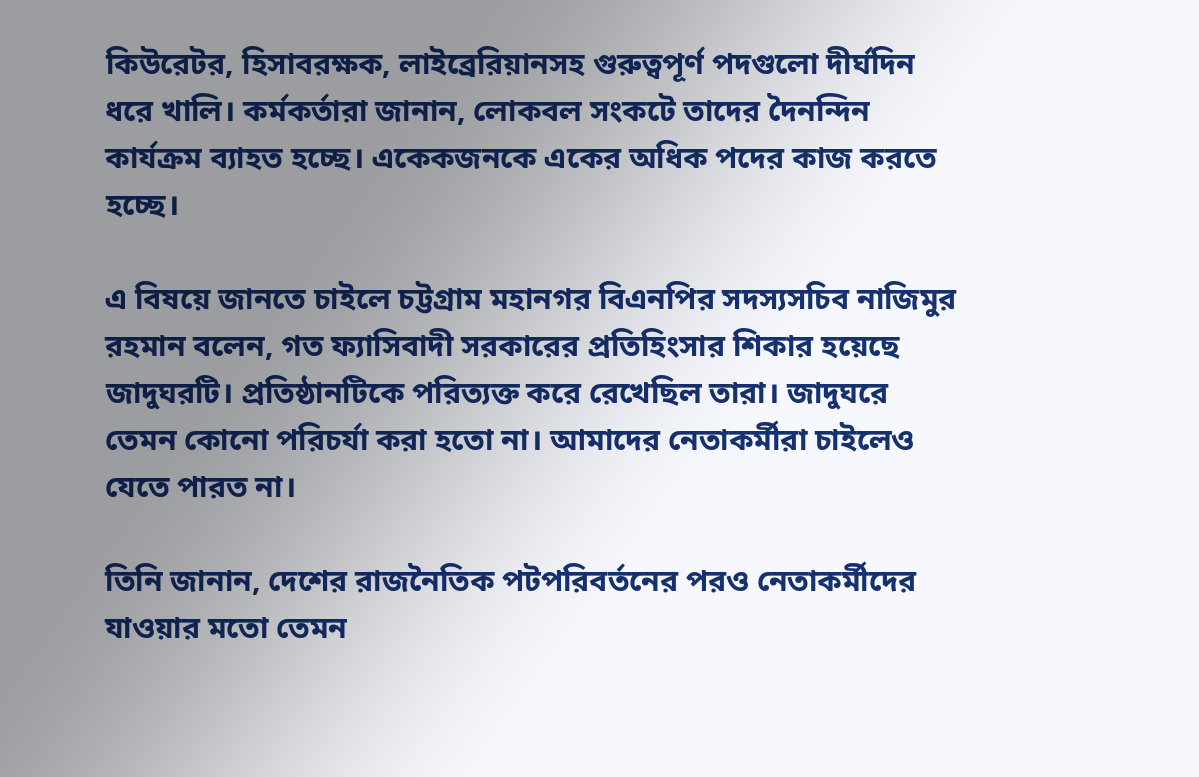কিউরেটর, হিসাবরক্ষক, লাইব্রেরিয়ানসহ গুরুত্বপূর্ণ পদগুলো দীর্ঘদিন ধরে খালি। কর্মকর্তারা জানান, লোকবল সংকটে তাদের দৈনন্দিন কার্যক্রম ব্যাহত হচ্ছে। একেকজনকে একের অধিক পদের কাজ করতে হচ্ছে।

এ বিষয়ে জানতে চাইলে চট্টগ্রাম মহানগর বিএনপির সদস্যসচিব নাজিমুর রহমান বলেন, গত ফ্যাসিবাদী সরকারের প্রতিহিংসার শিকার হয়েছে জাদুঘরটি। প্রতিষ্ঠানটিকে পরিত্যক্ত করে রেখেছিল তারা। জাদুঘরে তেমন কোনো পরিচর্যা করা হতো না। আমাদের নেতাকর্মীরা চাইলেও যেতে পারত না।

তিনি জানান, দেশের রাজনৈতিক পটপরিবর্তনের পরও নেতাকর্মীদের যাওয়ার মতো তেমন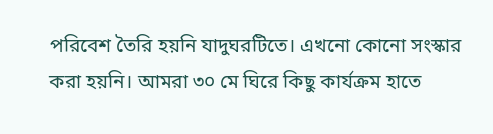পরিবেশ তৈরি হয়নি যাদুঘরটিতে। এখনো কোনো সংস্কার করা হয়নি। আমরা ৩০ মে ঘিরে কিছু কার্যক্রম হাতে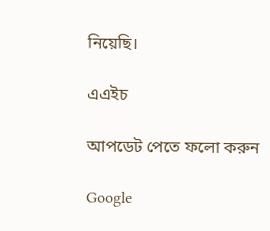নিয়েছি।

এএইচ

আপডেট পেতে ফলো করুন

Google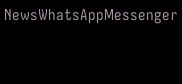NewsWhatsAppMessenger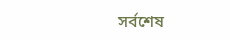সর্বশেষ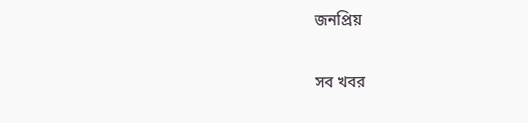জনপ্রিয়

সব খবর